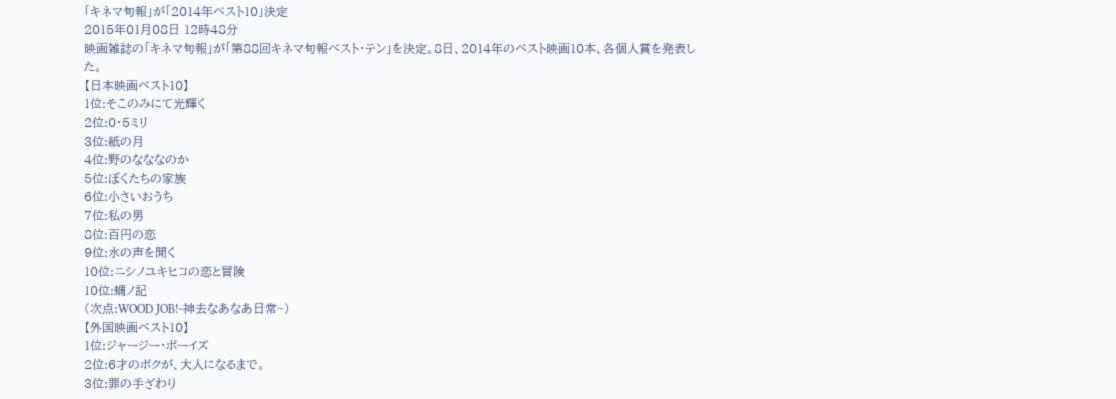「キネマ旬報」が「2014年ベスト10」決定
2015年01月08日 12時48分
映画雑誌の「キネマ旬報」が「第88回キネマ旬報ベスト・テン」を決定。8日、2014年のベスト映画10本、各個人賞を発表した。
【日本映画ベスト10】
1位:そこのみにて光輝く
2位:0・5ミリ
3位:紙の月
4位:野のなななのか
5位:ぼくたちの家族
6位:小さいおうち
7位:私の男
8位:百円の恋
9位:水の声を聞く
10位:ニシノユキヒコの恋と冒険
10位:蜩ノ記
(次点:WOOD JOB!~神去なあなあ日常~)
【外国映画ベスト10】
1位:ジャージー・ボーイズ
2位:6才のボクが、大人になるまで。
3位:罪の手ざわり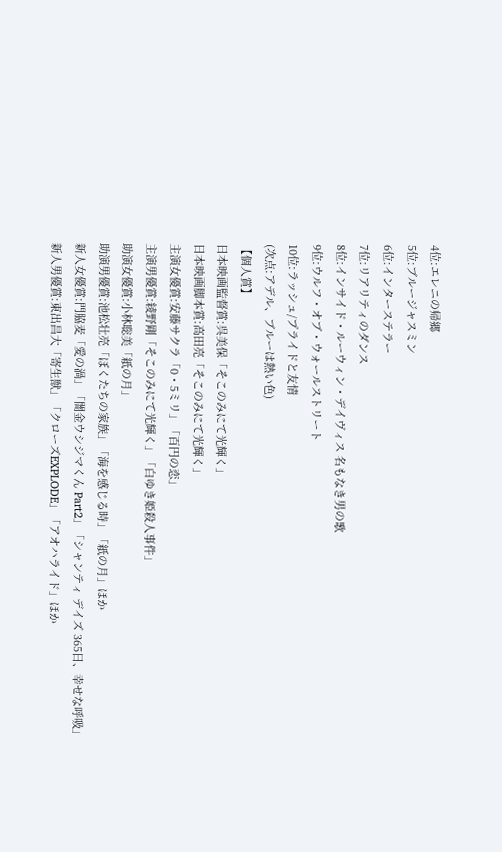4位:エレニの帰郷
5位:ブルージャスミン
6位:インターステラー
7位:リアリティのダンス
8位:インサイド・ルーウィン・デイヴィス 名もなき男の歌
9位:ウルフ・オブ・ウォールストリート
10位:ラッシュ/プライドと友情
(次点:アデル、ブルーは熱い色)
【個人賞】
日本映画監督賞:呉美保「そこのみにて光輝く」
日本映画脚本賞:高田亮「そこのみにて光輝く」
主演女優賞:安藤サクラ「0・5ミリ」「百円の恋」
主演男優賞:綾野剛「そこのみにて光輝く」「白ゆき姫殺人事件」
助演女優賞:小林聡美「紙の月」
助演男優賞:池松壮亮「ぼくたちの家族」「海を感じる時」「紙の月」ほか
新人女優賞:門脇麦「愛の渦」「闇金ウシジマくん Part2」「シャンティ デイズ 365日、幸せな呼吸」
新人男優賞:東出昌大「寄生獣」「クローズEXPLODE」「アオハライド」ほか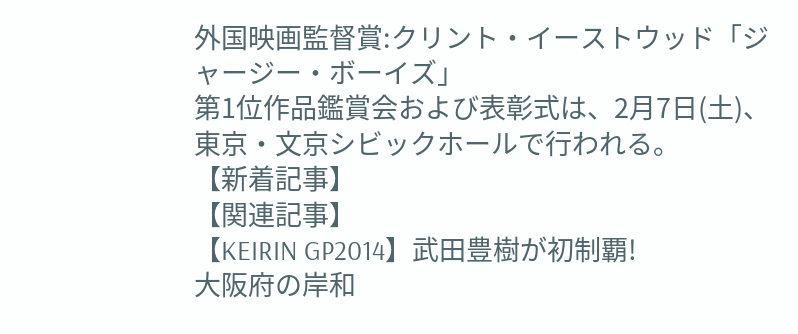外国映画監督賞:クリント・イーストウッド「ジャージー・ボーイズ」
第1位作品鑑賞会および表彰式は、2月7日(土)、東京・文京シビックホールで行われる。
【新着記事】
【関連記事】
【KEIRIN GP2014】武田豊樹が初制覇!
大阪府の岸和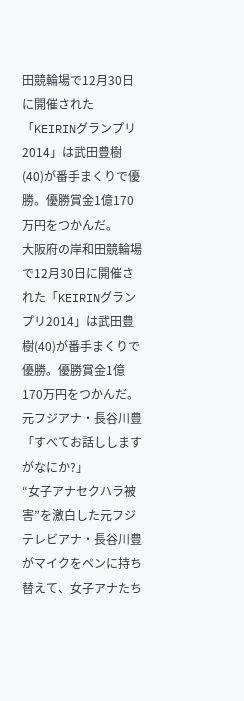田競輪場で12月30日に開催された「KEIRINグランプリ2014」は武田豊樹(40)が番手まくりで優勝。優勝賞金1億170万円をつかんだ。
大阪府の岸和田競輪場で12月30日に開催された「KEIRINグランプリ2014」は武田豊樹(40)が番手まくりで優勝。優勝賞金1億170万円をつかんだ。
元フジアナ・長谷川豊「すべてお話ししますがなにか?」
“女子アナセクハラ被害”を激白した元フジテレビアナ・長谷川豊がマイクをペンに持ち替えて、女子アナたち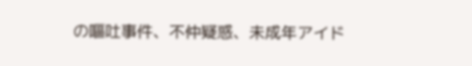の嘔吐事件、不仲疑惑、未成年アイド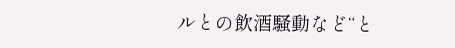ルとの飲酒騒動など“と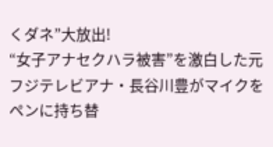くダネ”大放出!
“女子アナセクハラ被害”を激白した元フジテレビアナ・長谷川豊がマイクをペンに持ち替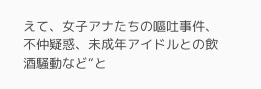えて、女子アナたちの嘔吐事件、不仲疑惑、未成年アイドルとの飲酒騒動など“と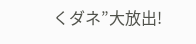くダネ”大放出!